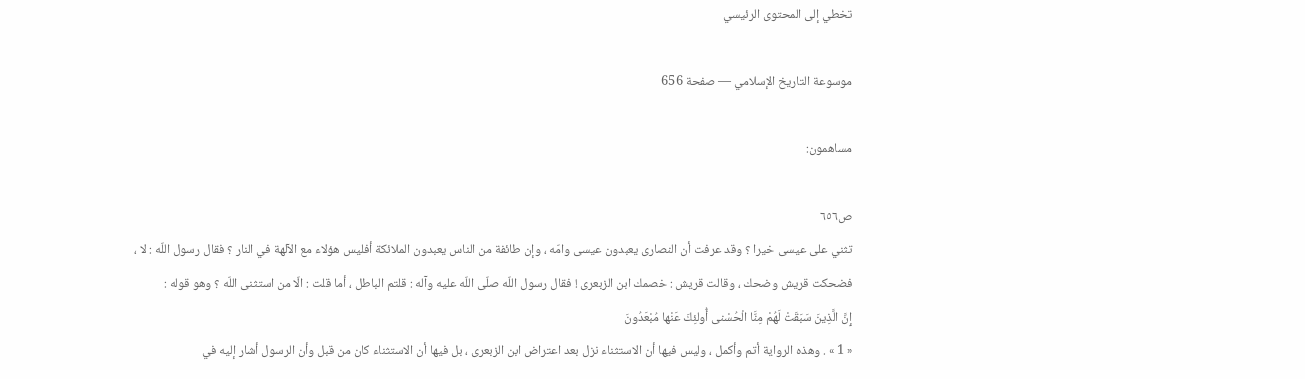تخطي إلى المحتوى الرئيسي

موسوعة التاريخ الإسلامي — صفحة 656

مساهمون:

ص٦٥٦
تثني على عيسى خيرا ؟ وقد عرفت أن النصارى يعبدون عيسى وامّه ، وإن طائفة من الناس يعبدون الملائكة أفليس هؤلاء مع الآلهة في النار ؟ فقال رسول اللّه : لا ، فضحكت قريش وضحك ، وقالت قريش : خصمك ابن الزبعرى ! فقال رسول اللّه صلّى اللّه عليه وآله : قلتم الباطل ، أما قلت : الّا من استثنى اللّه ؟ وهو قوله :
إِنَّ الَّذِينَ سَبَقَتْ لَهُمْ مِنَّا الْحُسْنى أُولئِكَ عَنْها مُبْعَدُونَ
« 1 » . وهذه الرواية أتم وأكمل ، وليس فيها أن الاستثناء نزل بعد اعتراض ابن الزبعرى ، بل فيها أن الاستثناء كان من قبل وأن الرسول أشار إليه في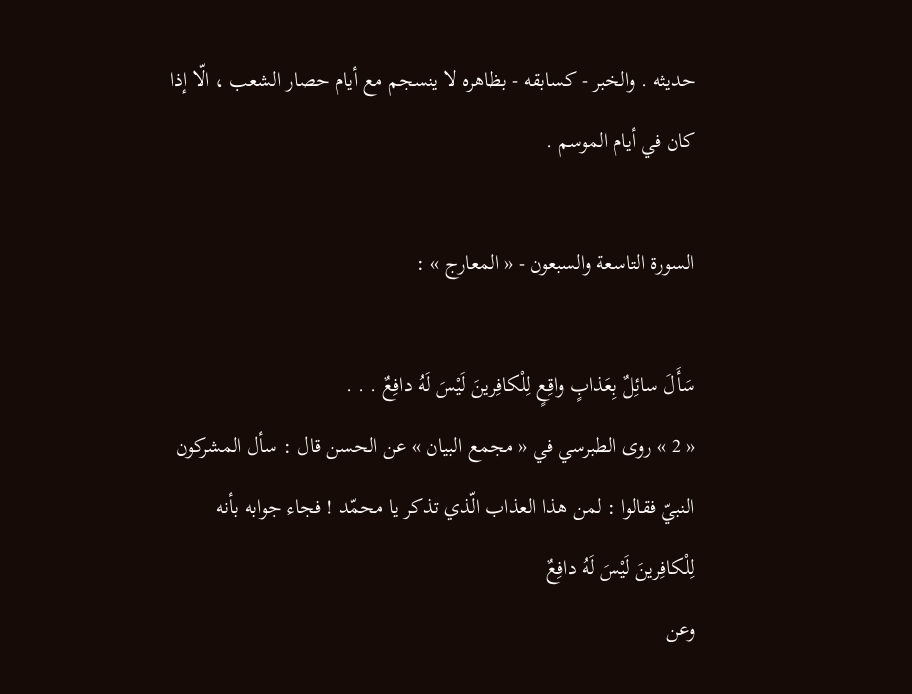حديثه . والخبر - كسابقه - بظاهره لا ينسجم مع أيام حصار الشعب ، الّا إذا كان في أيام الموسم .

السورة التاسعة والسبعون - « المعارج » :

سَأَلَ سائِلٌ بِعَذابٍ واقِعٍ لِلْكافِرينَ لَيْسَ لَهُ دافِعٌ . . .
« 2 » روى الطبرسي في « مجمع البيان » عن الحسن قال : سأل المشركون النبيّ فقالوا : لمن هذا العذاب الّذي تذكر يا محمّد ! فجاء جوابه بأنه
لِلْكافِرينَ لَيْسَ لَهُ دافِعٌ
وعن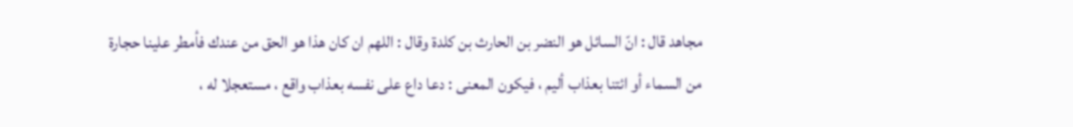مجاهد قال : انّ السائل هو النضر بن الحارث بن كلدة وقال : اللهم ان كان هذا هو الحق من عندك فأمطر علينا حجارة من السماء أو ائتنا بعذاب أليم ، فيكون المعنى : دعا داع على نفسه بعذاب واقع ، مستعجلا له ،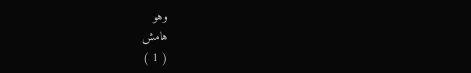وهو
هامش
( 1 )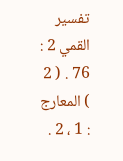تفسير القمي 2 : 76 . ( 2 ) المعارج : 1 ، 2 .